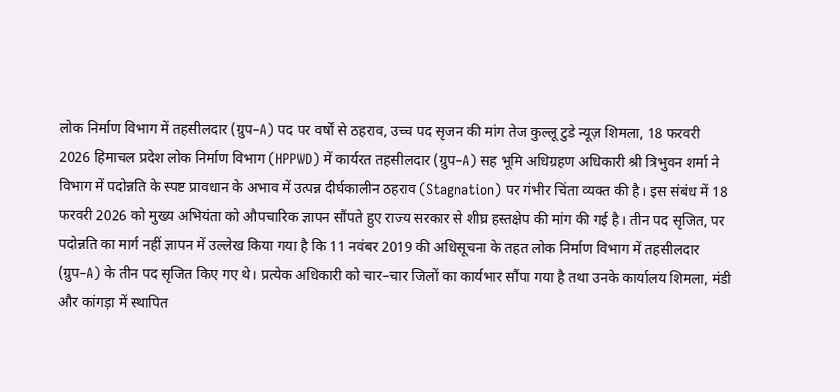लोक निर्माण विभाग में तहसीलदार (ग्रुप–A) पद पर वर्षों से ठहराव, उच्च पद सृजन की मांग तेज कुल्लू टुडे न्यूज़ शिमला, 18 फरवरी 2026 हिमाचल प्रदेश लोक निर्माण विभाग (HPPWD) में कार्यरत तहसीलदार (ग्रुप–A) सह भूमि अधिग्रहण अधिकारी श्री त्रिभुवन शर्मा ने विभाग में पदोन्नति के स्पष्ट प्रावधान के अभाव में उत्पन्न दीर्घकालीन ठहराव (Stagnation) पर गंभीर चिंता व्यक्त की है। इस संबंध में 18 फरवरी 2026 को मुख्य अभियंता को औपचारिक ज्ञापन सौंपते हुए राज्य सरकार से शीघ्र हस्तक्षेप की मांग की गई है। तीन पद सृजित, पर पदोन्नति का मार्ग नहीं ज्ञापन में उल्लेख किया गया है कि 11 नवंबर 2019 की अधिसूचना के तहत लोक निर्माण विभाग में तहसीलदार (ग्रुप–A) के तीन पद सृजित किए गए थे। प्रत्येक अधिकारी को चार–चार जिलों का कार्यभार सौंपा गया है तथा उनके कार्यालय शिमला, मंडी और कांगड़ा में स्थापित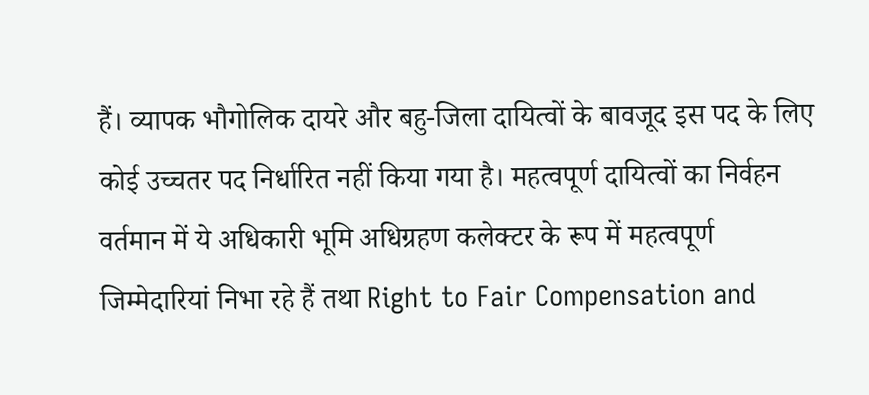हैं। व्यापक भौगोलिक दायरे और बहु-जिला दायित्वों के बावजूद इस पद के लिए कोई उच्चतर पद निर्धारित नहीं किया गया है। महत्वपूर्ण दायित्वों का निर्वहन वर्तमान में ये अधिकारी भूमि अधिग्रहण कलेक्टर के रूप में महत्वपूर्ण जिम्मेदारियां निभा रहे हैं तथा Right to Fair Compensation and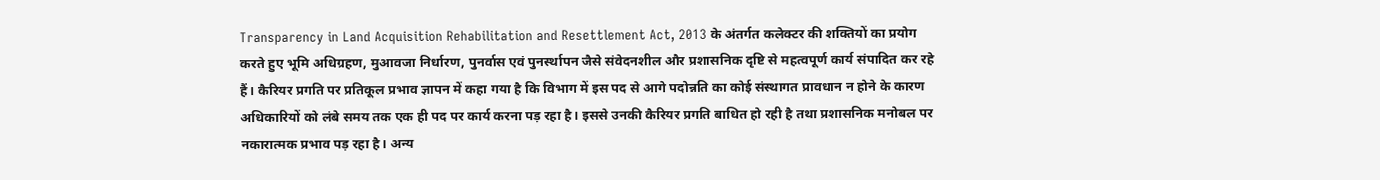Transparency in Land Acquisition Rehabilitation and Resettlement Act, 2013 के अंतर्गत कलेक्टर की शक्तियों का प्रयोग करते हुए भूमि अधिग्रहण, मुआवजा निर्धारण, पुनर्वास एवं पुनर्स्थापन जैसे संवेदनशील और प्रशासनिक दृष्टि से महत्वपूर्ण कार्य संपादित कर रहे हैं। कैरियर प्रगति पर प्रतिकूल प्रभाव ज्ञापन में कहा गया है कि विभाग में इस पद से आगे पदोन्नति का कोई संस्थागत प्रावधान न होने के कारण अधिकारियों को लंबे समय तक एक ही पद पर कार्य करना पड़ रहा है। इससे उनकी कैरियर प्रगति बाधित हो रही है तथा प्रशासनिक मनोबल पर नकारात्मक प्रभाव पड़ रहा है। अन्य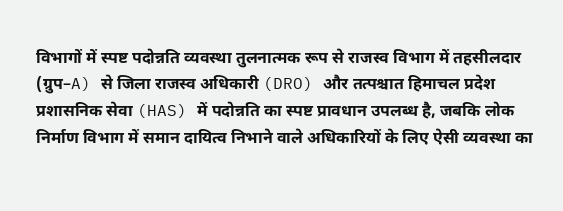विभागों में स्पष्ट पदोन्नति व्यवस्था तुलनात्मक रूप से राजस्व विभाग में तहसीलदार (ग्रुप–A) से जिला राजस्व अधिकारी (DRO) और तत्पश्चात हिमाचल प्रदेश प्रशासनिक सेवा (HAS) में पदोन्नति का स्पष्ट प्रावधान उपलब्ध है, जबकि लोक निर्माण विभाग में समान दायित्व निभाने वाले अधिकारियों के लिए ऐसी व्यवस्था का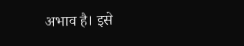अभाव है। इसे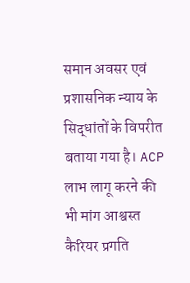समान अवसर एवं प्रशासनिक न्याय के सिद्धांतों के विपरीत बताया गया है। ACP लाभ लागू करने की भी मांग आश्वस्त कैरियर प्रगति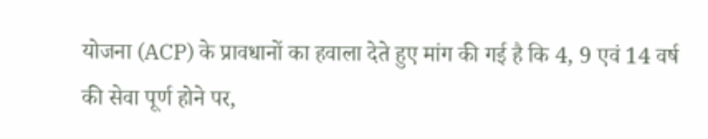योजना (ACP) के प्रावधानों का हवाला देते हुए मांग की गई है कि 4, 9 एवं 14 वर्ष की सेवा पूर्ण होने पर,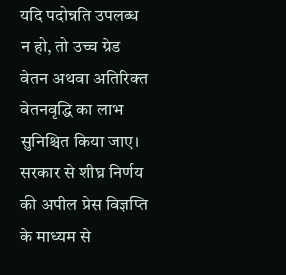यदि पदोन्नति उपलब्ध न हो, तो उच्च ग्रेड वेतन अथवा अतिरिक्त वेतनवृद्धि का लाभ सुनिश्चित किया जाए। सरकार से शीघ्र निर्णय की अपील प्रेस विज्ञप्ति के माध्यम से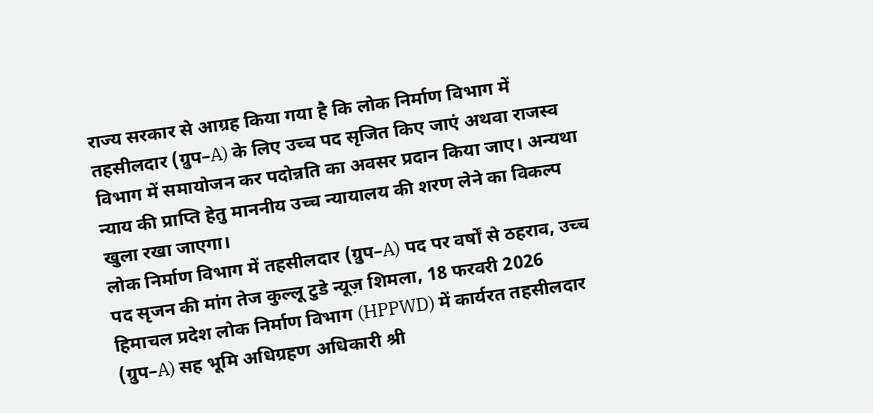राज्य सरकार से आग्रह किया गया है कि लोक निर्माण विभाग में तहसीलदार (ग्रुप–A) के लिए उच्च पद सृजित किए जाएं अथवा राजस्व विभाग में समायोजन कर पदोन्नति का अवसर प्रदान किया जाए। अन्यथा न्याय की प्राप्ति हेतु माननीय उच्च न्यायालय की शरण लेने का विकल्प खुला रखा जाएगा।
लोक निर्माण विभाग में तहसीलदार (ग्रुप–A) पद पर वर्षों से ठहराव, उच्च पद सृजन की मांग तेज कुल्लू टुडे न्यूज़ शिमला, 18 फरवरी 2026 हिमाचल प्रदेश लोक निर्माण विभाग (HPPWD) में कार्यरत तहसीलदार (ग्रुप–A) सह भूमि अधिग्रहण अधिकारी श्री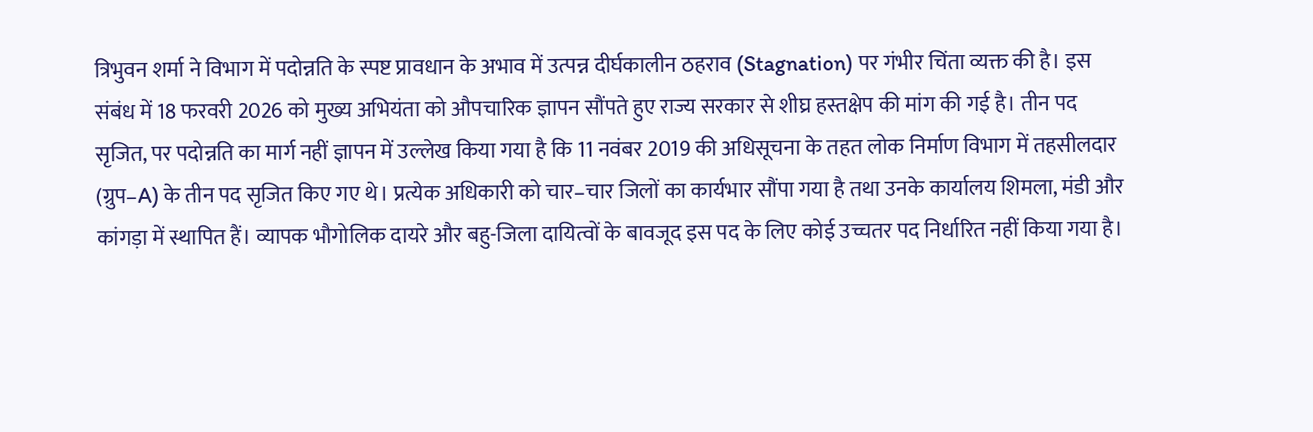त्रिभुवन शर्मा ने विभाग में पदोन्नति के स्पष्ट प्रावधान के अभाव में उत्पन्न दीर्घकालीन ठहराव (Stagnation) पर गंभीर चिंता व्यक्त की है। इस संबंध में 18 फरवरी 2026 को मुख्य अभियंता को औपचारिक ज्ञापन सौंपते हुए राज्य सरकार से शीघ्र हस्तक्षेप की मांग की गई है। तीन पद सृजित, पर पदोन्नति का मार्ग नहीं ज्ञापन में उल्लेख किया गया है कि 11 नवंबर 2019 की अधिसूचना के तहत लोक निर्माण विभाग में तहसीलदार (ग्रुप–A) के तीन पद सृजित किए गए थे। प्रत्येक अधिकारी को चार–चार जिलों का कार्यभार सौंपा गया है तथा उनके कार्यालय शिमला, मंडी और कांगड़ा में स्थापित हैं। व्यापक भौगोलिक दायरे और बहु-जिला दायित्वों के बावजूद इस पद के लिए कोई उच्चतर पद निर्धारित नहीं किया गया है।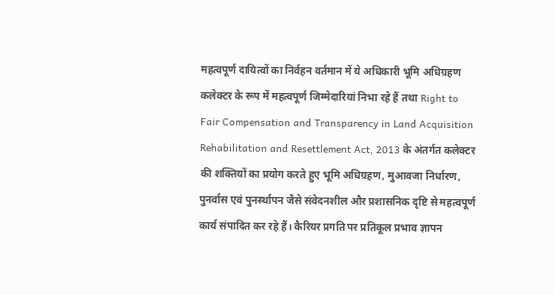महत्वपूर्ण दायित्वों का निर्वहन वर्तमान में ये अधिकारी भूमि अधिग्रहण कलेक्टर के रूप में महत्वपूर्ण जिम्मेदारियां निभा रहे हैं तथा Right to Fair Compensation and Transparency in Land Acquisition Rehabilitation and Resettlement Act, 2013 के अंतर्गत कलेक्टर की शक्तियों का प्रयोग करते हुए भूमि अधिग्रहण, मुआवजा निर्धारण, पुनर्वास एवं पुनर्स्थापन जैसे संवेदनशील और प्रशासनिक दृष्टि से महत्वपूर्ण कार्य संपादित कर रहे हैं। कैरियर प्रगति पर प्रतिकूल प्रभाव ज्ञापन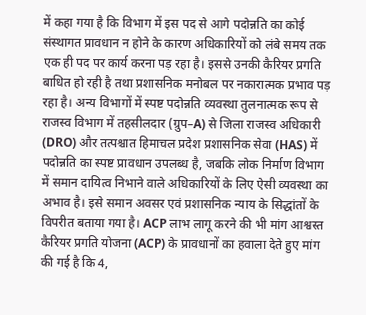में कहा गया है कि विभाग में इस पद से आगे पदोन्नति का कोई संस्थागत प्रावधान न होने के कारण अधिकारियों को लंबे समय तक एक ही पद पर कार्य करना पड़ रहा है। इससे उनकी कैरियर प्रगति बाधित हो रही है तथा प्रशासनिक मनोबल पर नकारात्मक प्रभाव पड़ रहा है। अन्य विभागों में स्पष्ट पदोन्नति व्यवस्था तुलनात्मक रूप से राजस्व विभाग में तहसीलदार (ग्रुप–A) से जिला राजस्व अधिकारी (DRO) और तत्पश्चात हिमाचल प्रदेश प्रशासनिक सेवा (HAS) में पदोन्नति का स्पष्ट प्रावधान उपलब्ध है, जबकि लोक निर्माण विभाग में समान दायित्व निभाने वाले अधिकारियों के लिए ऐसी व्यवस्था का अभाव है। इसे समान अवसर एवं प्रशासनिक न्याय के सिद्धांतों के विपरीत बताया गया है। ACP लाभ लागू करने की भी मांग आश्वस्त कैरियर प्रगति योजना (ACP) के प्रावधानों का हवाला देते हुए मांग की गई है कि 4,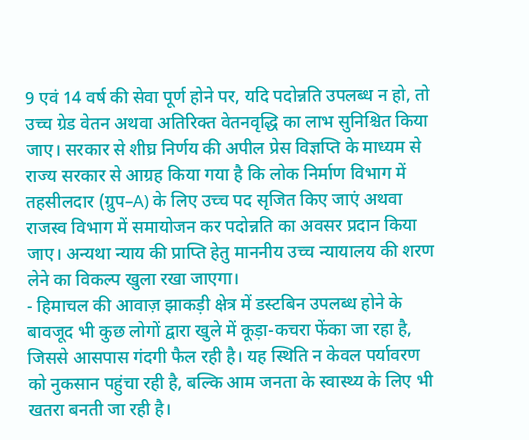9 एवं 14 वर्ष की सेवा पूर्ण होने पर, यदि पदोन्नति उपलब्ध न हो, तो उच्च ग्रेड वेतन अथवा अतिरिक्त वेतनवृद्धि का लाभ सुनिश्चित किया जाए। सरकार से शीघ्र निर्णय की अपील प्रेस विज्ञप्ति के माध्यम से राज्य सरकार से आग्रह किया गया है कि लोक निर्माण विभाग में तहसीलदार (ग्रुप–A) के लिए उच्च पद सृजित किए जाएं अथवा राजस्व विभाग में समायोजन कर पदोन्नति का अवसर प्रदान किया जाए। अन्यथा न्याय की प्राप्ति हेतु माननीय उच्च न्यायालय की शरण लेने का विकल्प खुला रखा जाएगा।
- हिमाचल की आवाज़ झाकड़ी क्षेत्र में डस्टबिन उपलब्ध होने के बावजूद भी कुछ लोगों द्वारा खुले में कूड़ा-कचरा फेंका जा रहा है, जिससे आसपास गंदगी फैल रही है। यह स्थिति न केवल पर्यावरण को नुकसान पहुंचा रही है, बल्कि आम जनता के स्वास्थ्य के लिए भी खतरा बनती जा रही है।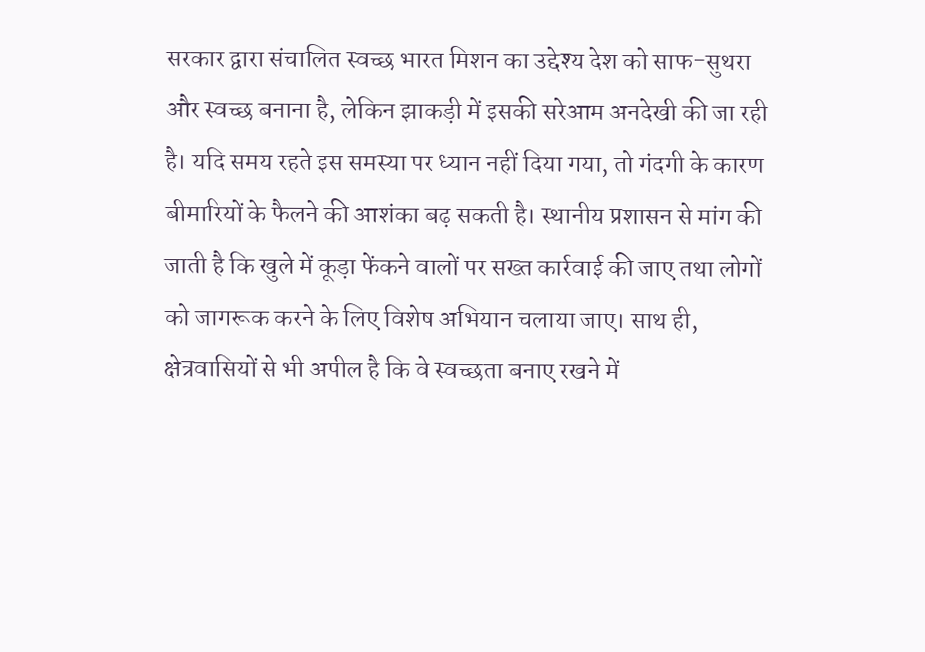सरकार द्वारा संचालित स्वच्छ भारत मिशन का उद्देश्य देश को साफ-सुथरा और स्वच्छ बनाना है, लेकिन झाकड़ी में इसकी सरेआम अनदेखी की जा रही है। यदि समय रहते इस समस्या पर ध्यान नहीं दिया गया, तो गंदगी के कारण बीमारियों के फैलने की आशंका बढ़ सकती है। स्थानीय प्रशासन से मांग की जाती है कि खुले में कूड़ा फेंकने वालों पर सख्त कार्रवाई की जाए तथा लोगों को जागरूक करने के लिए विशेष अभियान चलाया जाए। साथ ही, क्षेत्रवासियों से भी अपील है कि वे स्वच्छता बनाए रखने में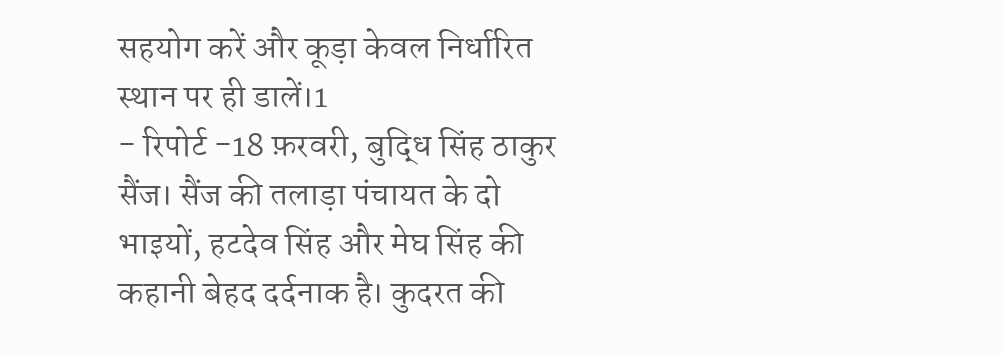सहयोग करें और कूड़ा केवल निर्धारित स्थान पर ही डालें।1
- रिपोर्ट -18 फ़रवरी, बुद्धि सिंह ठाकुर सैंज। सैंज की तलाड़ा पंचायत के दो भाइयों, हटदेव सिंह और मेघ सिंह की कहानी बेहद दर्दनाक है। कुदरत की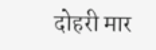दोहरी मार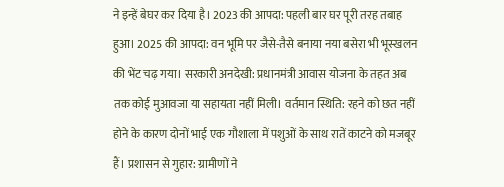ने इन्हें बेघर कर दिया है। 2023 की आपदा: पहली बार घर पूरी तरह तबाह हुआ। 2025 की आपदा: वन भूमि पर जैसे-तैसे बनाया नया बसेरा भी भूस्खलन की भेंट चढ़ गया। सरकारी अनदेखी: प्रधानमंत्री आवास योजना के तहत अब तक कोई मुआवजा या सहायता नहीं मिली। वर्तमान स्थिति: रहने को छत नहीं होने के कारण दोनों भाई एक गौशाला में पशुओं के साथ रातें काटने को मजबूर हैं। प्रशासन से गुहार: ग्रामीणों ने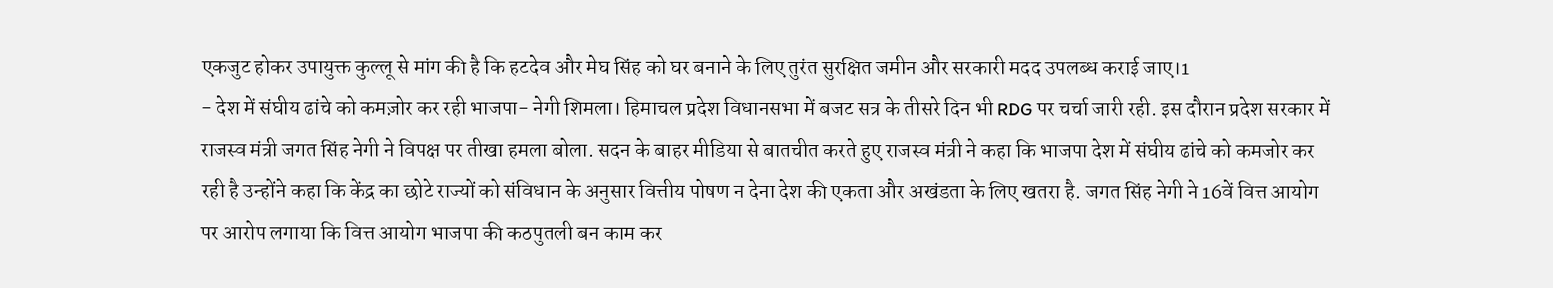एकजुट होकर उपायुक्त कुल्लू से मांग की है कि हटदेव और मेघ सिंह को घर बनाने के लिए तुरंत सुरक्षित जमीन और सरकारी मदद उपलब्ध कराई जाए।1
- देश में संघीय ढांचे को कमज़ोर कर रही भाजपा- नेगी शिमला। हिमाचल प्रदेश विधानसभा में बजट सत्र के तीसरे दिन भी RDG पर चर्चा जारी रही. इस दौरान प्रदेश सरकार में राजस्व मंत्री जगत सिंह नेगी ने विपक्ष पर तीखा हमला बोला. सदन के बाहर मीडिया से बातचीत करते हुए राजस्व मंत्री ने कहा कि भाजपा देश में संघीय ढांचे को कमजोर कर रही है उन्होंने कहा कि केंद्र का छोटे राज्यों को संविधान के अनुसार वित्तीय पोषण न देना देश की एकता और अखंडता के लिए खतरा है. जगत सिंह नेगी ने 16वें वित्त आयोग पर आरोप लगाया कि वित्त आयोग भाजपा की कठपुतली बन काम कर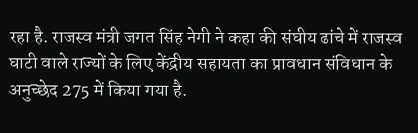रहा है. राजस्व मंत्री जगत सिंह नेगी ने कहा की संघीय ढांचे में राजस्व घाटी वाले राज्यों के लिए केंद्रीय सहायता का प्रावधान संविधान के अनुच्छेद 275 में किया गया है.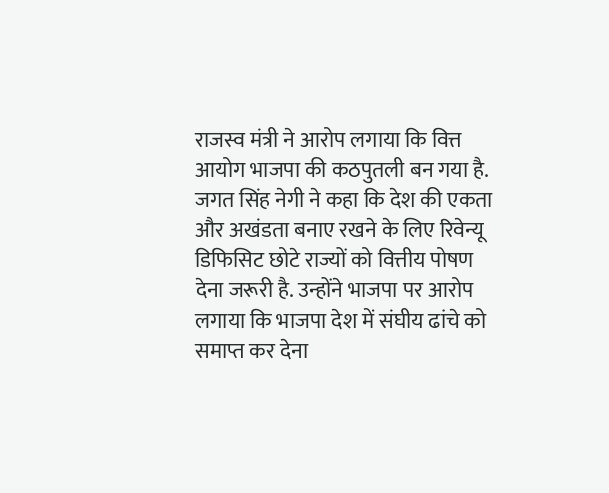राजस्व मंत्री ने आरोप लगाया कि वित्त आयोग भाजपा की कठपुतली बन गया है. जगत सिंह नेगी ने कहा कि देश की एकता और अखंडता बनाए रखने के लिए रिवेन्यू डिफिसिट छोटे राज्यों को वित्तीय पोषण देना जरूरी है. उन्होंने भाजपा पर आरोप लगाया कि भाजपा देश में संघीय ढांचे को समाप्त कर देना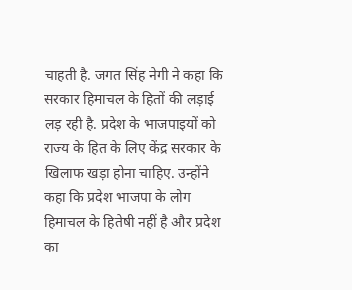चाहती है. जगत सिंह नेगी ने कहा कि सरकार हिमाचल के हितों की लड़ाई लड़ रही है. प्रदेश के भाजपाइयों को राज्य के हित के लिए केंद्र सरकार के खिलाफ खड़ा होना चाहिए. उन्होंने कहा कि प्रदेश भाजपा के लोग हिमाचल के हितेषी नहीं है और प्रदेश का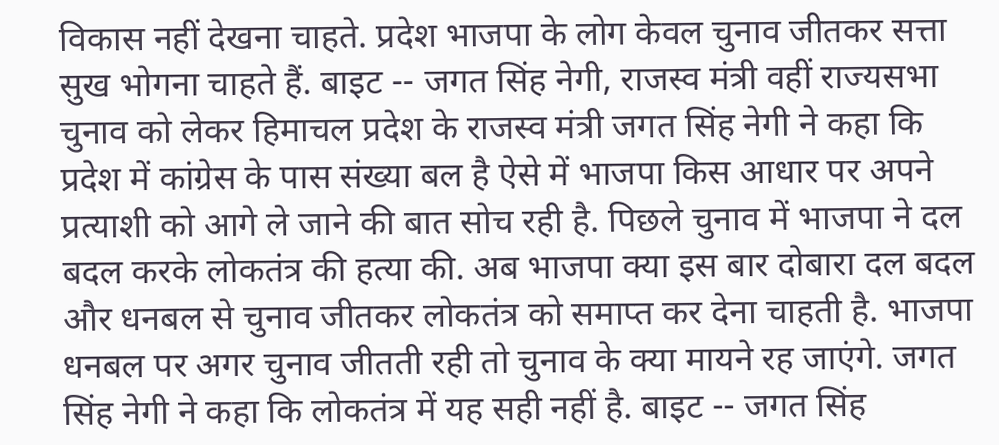विकास नहीं देखना चाहते. प्रदेश भाजपा के लोग केवल चुनाव जीतकर सत्ता सुख भोगना चाहते हैं. बाइट -- जगत सिंह नेगी, राजस्व मंत्री वहीं राज्यसभा चुनाव को लेकर हिमाचल प्रदेश के राजस्व मंत्री जगत सिंह नेगी ने कहा कि प्रदेश में कांग्रेस के पास संख्या बल है ऐसे में भाजपा किस आधार पर अपने प्रत्याशी को आगे ले जाने की बात सोच रही है. पिछले चुनाव में भाजपा ने दल बदल करके लोकतंत्र की हत्या की. अब भाजपा क्या इस बार दोबारा दल बदल और धनबल से चुनाव जीतकर लोकतंत्र को समाप्त कर देना चाहती है. भाजपा धनबल पर अगर चुनाव जीतती रही तो चुनाव के क्या मायने रह जाएंगे. जगत सिंह नेगी ने कहा कि लोकतंत्र में यह सही नहीं है. बाइट -- जगत सिंह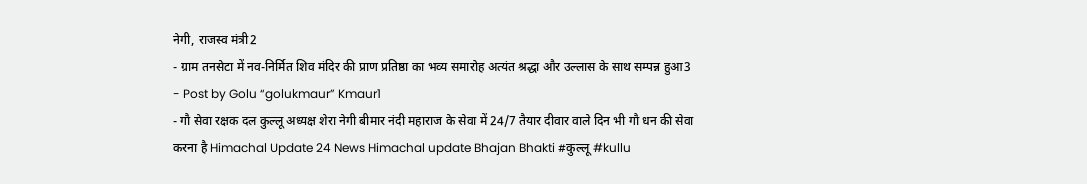नेगी, राजस्व मंत्री2
- ग्राम तनसेटा में नव-निर्मित शिव मंदिर की प्राण प्रतिष्ठा का भव्य समारोह अत्यंत श्रद्धा और उल्लास के साथ सम्पन्न हुआ3
- Post by Golu “golukmaur” Kmaur1
- गौ सेवा रक्षक दल कुल्लू अध्यक्ष शेरा नेगी बीमार नंदी महाराज के सेवा में 24/7 तैयार दीवार वाले दिन भी गौ धन की सेवा करना है Himachal Update 24 News Himachal update Bhajan Bhakti #कुल्लू #kullu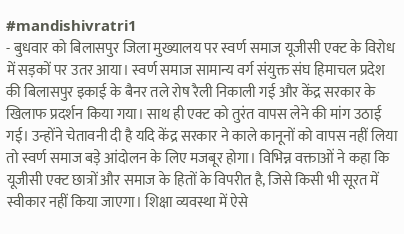#mandishivratri1
- बुधवार को बिलासपुर जिला मुख्यालय पर स्वर्ण समाज यूजीसी एक्ट के विरोध में सड़कों पर उतर आया। स्वर्ण समाज सामान्य वर्ग संयुक्त संघ हिमाचल प्रदेश की बिलासपुर इकाई के बैनर तले रोष रैली निकाली गई और केंद्र सरकार के खिलाफ प्रदर्शन किया गया। साथ ही एक्ट को तुरंत वापस लेने की मांग उठाई गई। उन्होंने चेतावनी दी है यदि केंद्र सरकार ने काले कानूनों को वापस नहीं लिया तो स्वर्ण समाज बड़े आंदोलन के लिए मजबूर होगा। विभिन्न वक्ताओं ने कहा कि यूजीसी एक्ट छात्रों और समाज के हितों के विपरीत है, जिसे किसी भी सूरत में स्वीकार नहीं किया जाएगा। शिक्षा व्यवस्था में ऐसे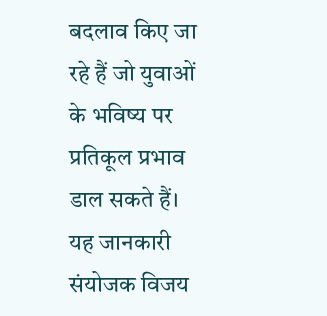बदलाव किए जा रहे हैं जो युवाओं के भविष्य पर प्रतिकूल प्रभाव डाल सकते हैं। यह जानकारी संयोजक विजय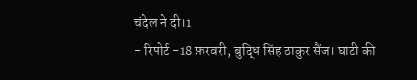चंदेल ने दी।1
- रिपोर्ट -18 फ़रवरी, बुद्धि सिंह ठाकुर सैंज। घाटी की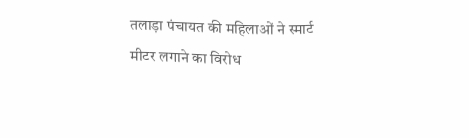तलाड़ा पंचायत की महिलाओं ने स्मार्ट मीटर लगाने का विरोध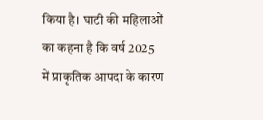किया है। घाटी की महिलाओं का कहना है कि वर्ष 2025 में प्राकृतिक आपदा के कारण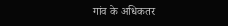गांव के अधिकतर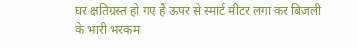घर क्षतिग्रस्त हो गए हैं ऊपर से स्मार्ट मीटर लगा क़र बिजली के भारी भरकम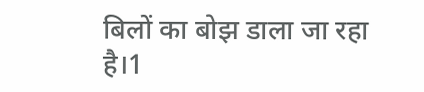बिलों का बोझ डाला जा रहा है।1